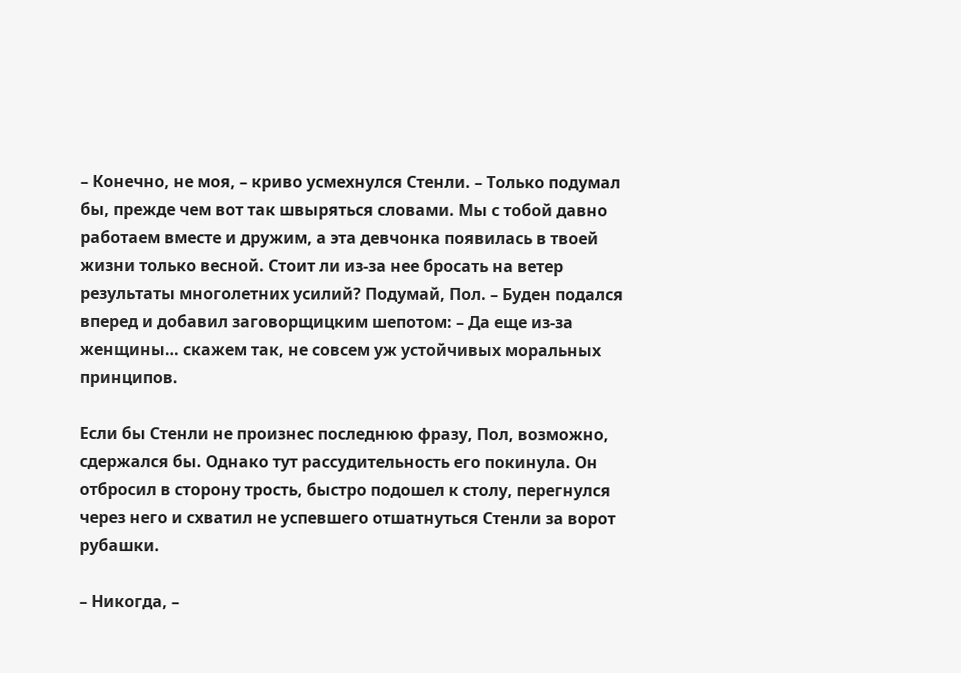– Конечно, не моя, – криво усмехнулся Стенли. – Только подумал бы, прежде чем вот так швыряться словами. Мы с тобой давно работаем вместе и дружим, а эта девчонка появилась в твоей жизни только весной. Стоит ли из-за нее бросать на ветер результаты многолетних усилий? Подумай, Пол. – Буден подался вперед и добавил заговорщицким шепотом: – Да еще из-за женщины… скажем так, не совсем уж устойчивых моральных принципов.

Если бы Стенли не произнес последнюю фразу, Пол, возможно, сдержался бы. Однако тут рассудительность его покинула. Он отбросил в сторону трость, быстро подошел к столу, перегнулся через него и схватил не успевшего отшатнуться Стенли за ворот рубашки.

– Никогда, –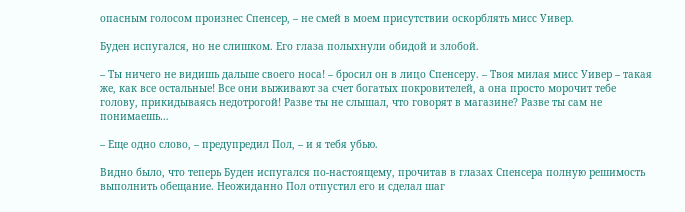опасным голосом произнес Спенсер, – не смей в моем присутствии оскорблять мисс Уивер.

Буден испугался, но не слишком. Его глаза полыхнули обидой и злобой.

– Ты ничего не видишь дальше своего носа! – бросил он в лицо Спенсеру. – Твоя милая мисс Уивер – такая же, как все остальные! Все они выживают за счет богатых покровителей, а она просто морочит тебе голову, прикидываясь недотрогой! Разве ты не слышал, что говорят в магазине? Разве ты сам не понимаешь…

– Еще одно слово, – предупредил Пол, – и я тебя убью.

Видно было, что теперь Буден испугался по-настоящему, прочитав в глазах Спенсера полную решимость выполнить обещание. Неожиданно Пол отпустил его и сделал шаг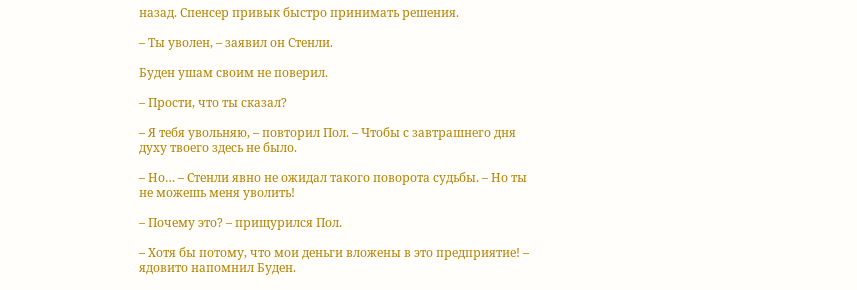назад. Спенсер привык быстро принимать решения.

– Ты уволен, – заявил он Стенли.

Буден ушам своим не поверил.

– Прости, что ты сказал?

– Я тебя увольняю, – повторил Пол. – Чтобы с завтрашнего дня духу твоего здесь не было.

– Но… – Стенли явно не ожидал такого поворота судьбы. – Но ты не можешь меня уволить!

– Почему это? – прищурился Пол.

– Хотя бы потому, что мои деньги вложены в это предприятие! – ядовито напомнил Буден.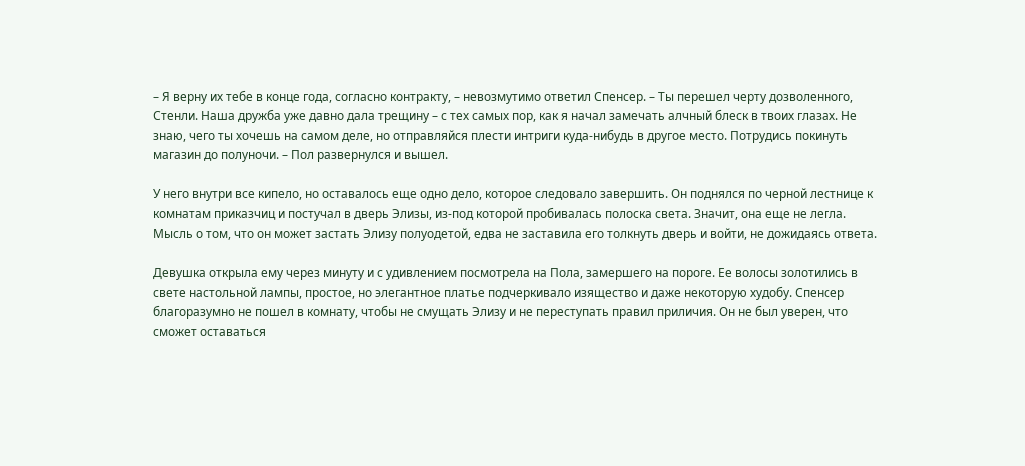– Я верну их тебе в конце года, согласно контракту, – невозмутимо ответил Спенсер. – Ты перешел черту дозволенного, Стенли. Наша дружба уже давно дала трещину – с тех самых пор, как я начал замечать алчный блеск в твоих глазах. Не знаю, чего ты хочешь на самом деле, но отправляйся плести интриги куда-нибудь в другое место. Потрудись покинуть магазин до полуночи. – Пол развернулся и вышел.

У него внутри все кипело, но оставалось еще одно дело, которое следовало завершить. Он поднялся по черной лестнице к комнатам приказчиц и постучал в дверь Элизы, из-под которой пробивалась полоска света. Значит, она еще не легла. Мысль о том, что он может застать Элизу полуодетой, едва не заставила его толкнуть дверь и войти, не дожидаясь ответа.

Девушка открыла ему через минуту и с удивлением посмотрела на Пола, замершего на пороге. Ее волосы золотились в свете настольной лампы, простое, но элегантное платье подчеркивало изящество и даже некоторую худобу. Спенсер благоразумно не пошел в комнату, чтобы не смущать Элизу и не переступать правил приличия. Он не был уверен, что сможет оставаться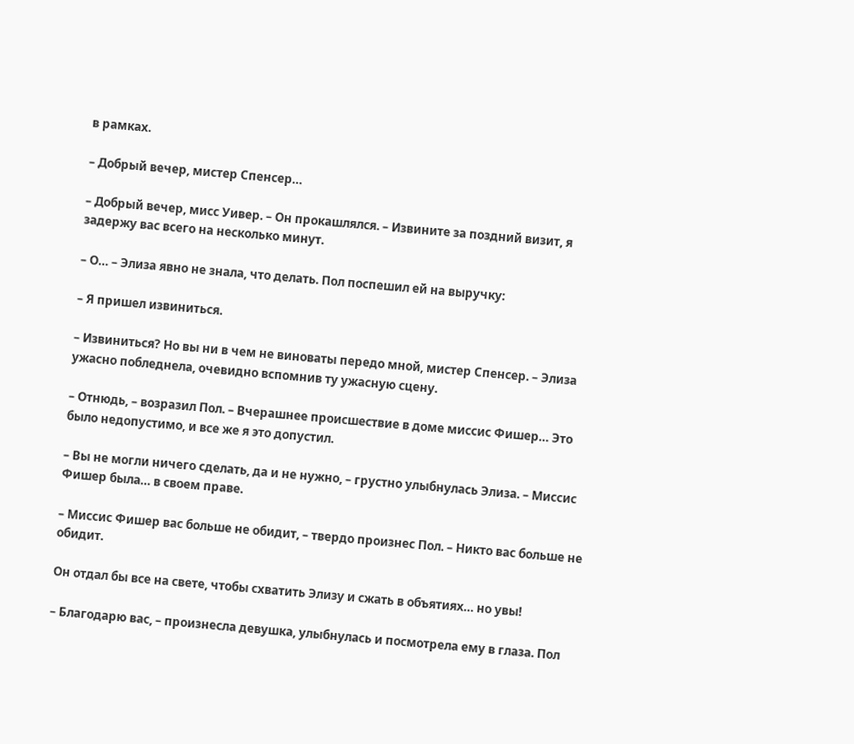в рамках.

– Добрый вечер, мистер Спенсер…

– Добрый вечер, мисс Уивер. – Он прокашлялся. – Извините за поздний визит, я задержу вас всего на несколько минут.

– О… – Элиза явно не знала, что делать. Пол поспешил ей на выручку:

– Я пришел извиниться.

– Извиниться? Но вы ни в чем не виноваты передо мной, мистер Спенсер. – Элиза ужасно побледнела, очевидно вспомнив ту ужасную сцену.

– Отнюдь, – возразил Пол. – Вчерашнее происшествие в доме миссис Фишер… Это было недопустимо, и все же я это допустил.

– Вы не могли ничего сделать, да и не нужно, – грустно улыбнулась Элиза. – Миссис Фишер была… в своем праве.

– Миссис Фишер вас больше не обидит, – твердо произнес Пол. – Никто вас больше не обидит.

Он отдал бы все на свете, чтобы схватить Элизу и сжать в объятиях… но увы!

– Благодарю вас, – произнесла девушка, улыбнулась и посмотрела ему в глаза. Пол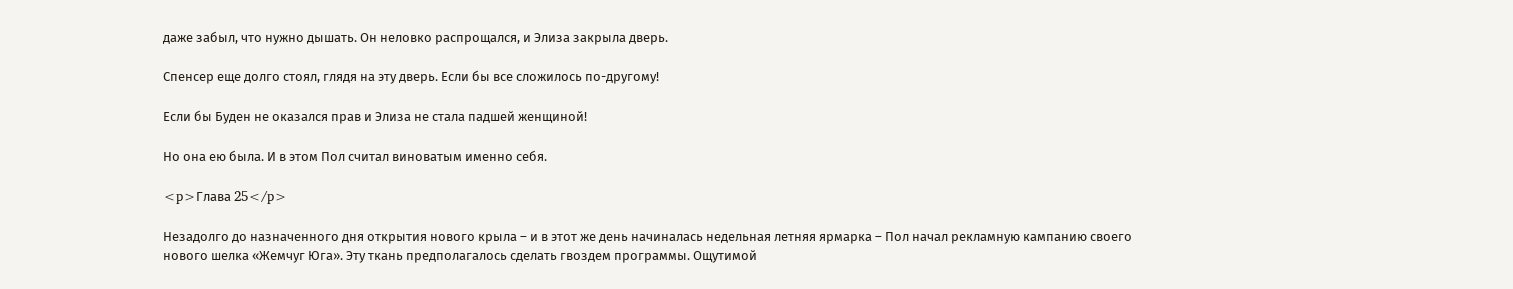даже забыл, что нужно дышать. Он неловко распрощался, и Элиза закрыла дверь.

Спенсер еще долго стоял, глядя на эту дверь. Если бы все сложилось по-другому!

Если бы Буден не оказался прав и Элиза не стала падшей женщиной!

Но она ею была. И в этом Пол считал виноватым именно себя.

<p>Глава 25</p>

Незадолго до назначенного дня открытия нового крыла – и в этот же день начиналась недельная летняя ярмарка – Пол начал рекламную кампанию своего нового шелка «Жемчуг Юга». Эту ткань предполагалось сделать гвоздем программы. Ощутимой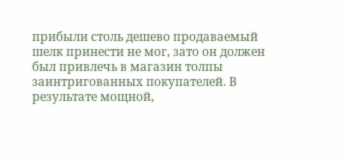прибыли столь дешево продаваемый шелк принести не мог, зато он должен был привлечь в магазин толпы заинтригованных покупателей. В результате мощной,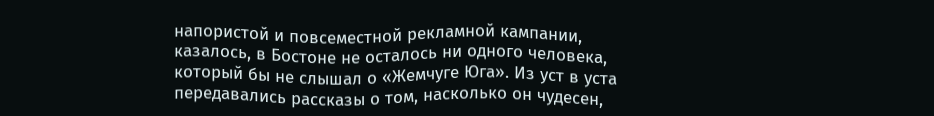напористой и повсеместной рекламной кампании, казалось, в Бостоне не осталось ни одного человека, который бы не слышал о «Жемчуге Юга». Из уст в уста передавались рассказы о том, насколько он чудесен,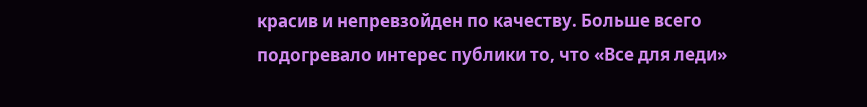красив и непревзойден по качеству. Больше всего подогревало интерес публики то, что «Все для леди»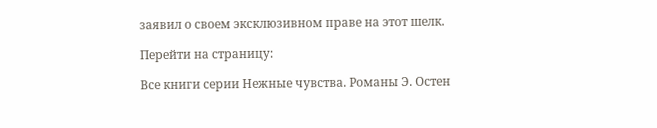заявил о своем эксклюзивном праве на этот шелк.

Перейти на страницу:

Все книги серии Нежные чувства. Романы Э. Остен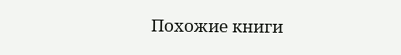Похожие книги